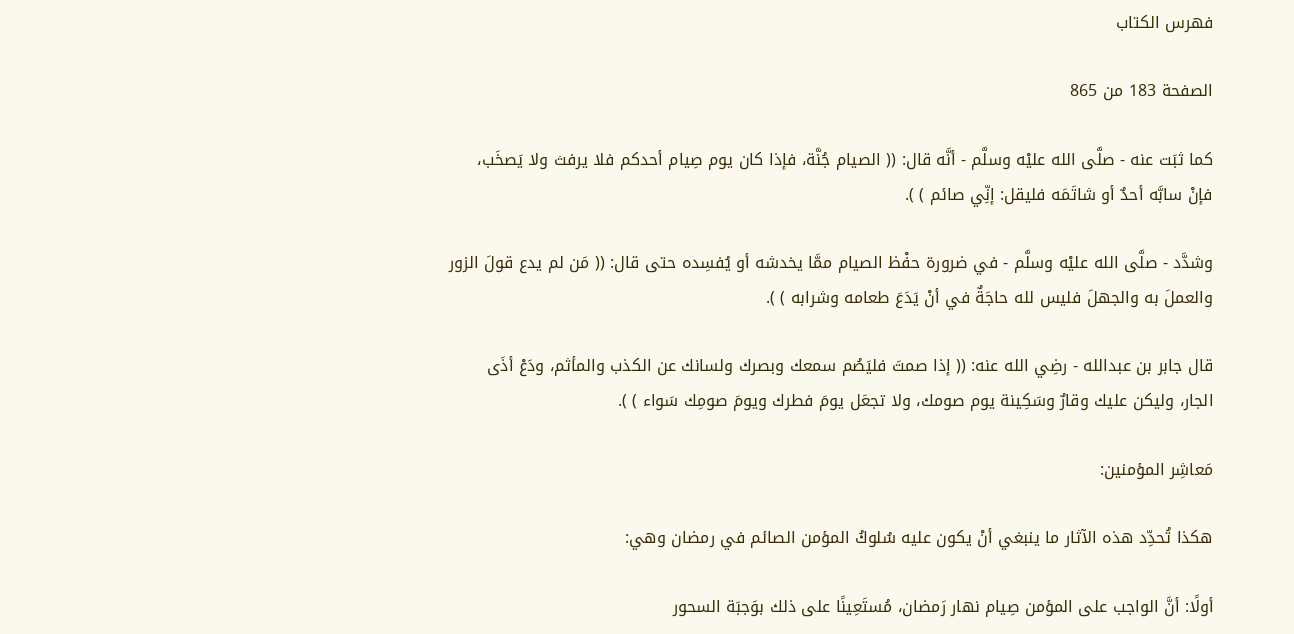فهرس الكتاب

الصفحة 183 من 865

كما ثبَت عنه - صلَّى الله عليْه وسلَّم - أنَّه قال: (( الصيام جُنَّة، فإذا كان يوم صِيام أحدكم فلا يرفث ولا يَصخَب، فإنْ سابَّه أحدٌ أو شاتَمَه فليقل: إنِّي صائم ) ).

وشدَّد - صلَّى الله عليْه وسلَّم - في ضرورة حفْظ الصيام ممَّا يخدشه أو يُفسِده حتى قال: (( مَن لم يدع قولَ الزور والعملَ به والجهلَ فليس لله حاجَةٌ في أنْ يَدَعَ طعامه وشرابه ) ).

قال جابر بن عبدالله - رضِي الله عنه: (( إذا صمتَ فليَصُم سمعك وبصرك ولسانك عن الكذب والمأثم، ودَعْ أذَى الجار، وليكن عليك وقارٌ وسَكِينة يوم صومك، ولا تجعَل يومَ فطرك ويومَ صومِك سَواء ) ).

مَعاشِر المؤمنين:

هكذا تُحدِّد هذه الآثار ما ينبغي أنْ يكون عليه سُلوكُ المؤمن الصائم في رمضان وهي:

أولًا: أنَّ الواجب على المؤمن صِيام نهار رَمضان، مُستَعِينًا على ذلك بوَجبَة السحور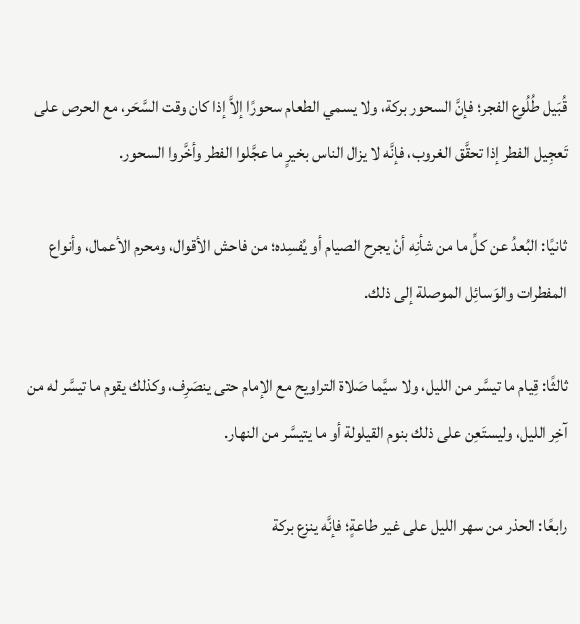قُبَيل طُلُوع الفجر؛ فإنَّ السحور بركة، ولا يسمي الطعام سحورًا إلاَّ إذا كان وقت السَّحَر، مع الحرص على تَعجِيل الفطر إذا تحقَّق الغروب، فإنَّه لا يزال الناس بخيرٍ ما عجَّلوا الفطر وأخَّروا السحور.

ثانيًا: البُعدُ عن كلِّ ما من شأنِه أنْ يجرح الصيام أو يُفسِده؛ من فاحش الأقوال، ومحرم الأعمال، وأنواع المفطرات والوَسائِل الموصلة إلى ذلك.

ثالثًا: قِيام ما تيسَّر من الليل، ولا سيَّما صَلاة التراويح مع الإمام حتى ينصَرِف، وكذلك يقوم ما تيسَّر له من آخِر الليل، وليستَعِن على ذلك بنوم القيلولة أو ما يتيسَّر من النهار.

رابعًا: الحذر من سهر الليل على غير طاعةٍ؛ فإنَّه ينزع بركة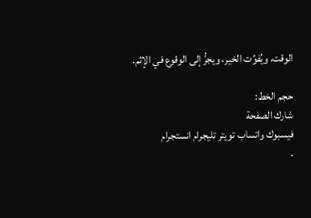الوقت، ويُفوِّت الخير، ويجرُّ إلى الوقوع في الإثم.

حجم الخط:
شارك الصفحة
فيسبوك واتساب تويتر تليجرام انستجرام
.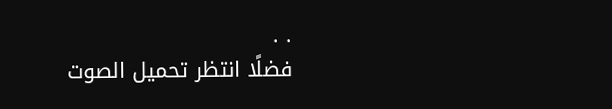. .
فضلًا انتظر تحميل الصوت